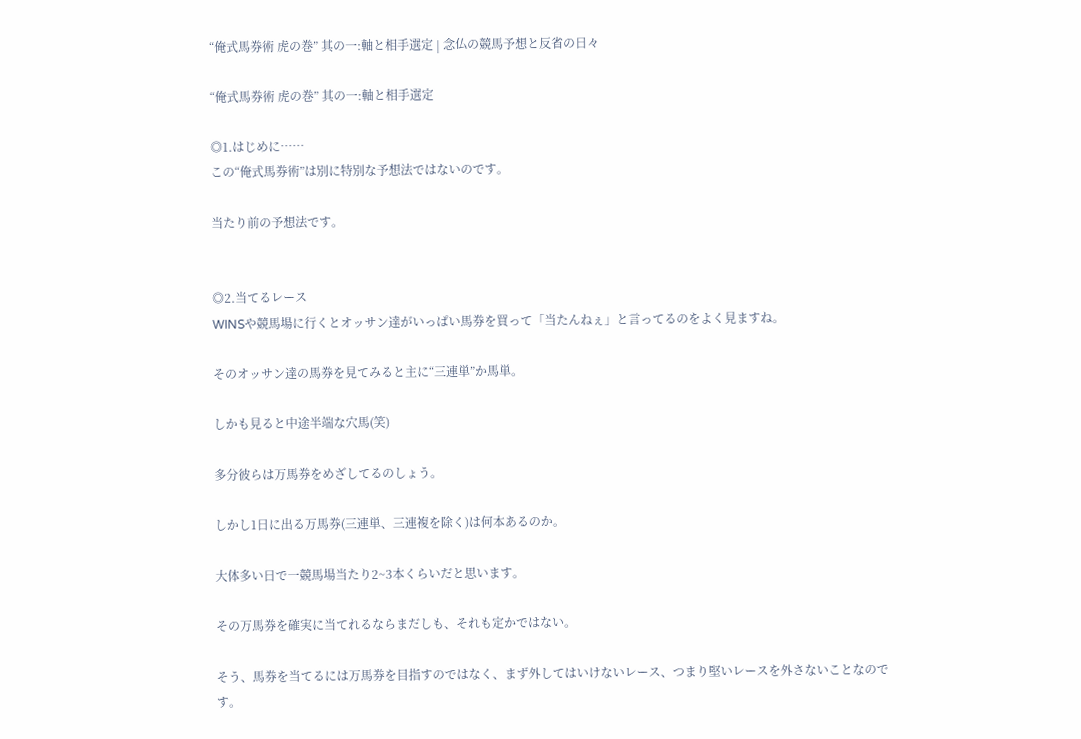“俺式馬券術 虎の巻” 其の一:軸と相手選定 | 念仏の競馬予想と反省の日々

“俺式馬券術 虎の巻” 其の一:軸と相手選定

◎1.はじめに……
この“俺式馬券術”は別に特別な予想法ではないのです。

当たり前の予想法です。


◎2.当てるレース
WINSや競馬場に行くとオッサン達がいっぱい馬券を買って「当たんねぇ」と言ってるのをよく見ますね。

そのオッサン達の馬券を見てみると主に“三連単”か馬単。

しかも見ると中途半端な穴馬(笑)

多分彼らは万馬券をめざしてるのしょう。

しかし1日に出る万馬券(三連単、三連複を除く)は何本あるのか。

大体多い日で一競馬場当たり2~3本くらいだと思います。

その万馬券を確実に当てれるならまだしも、それも定かではない。

そう、馬券を当てるには万馬券を目指すのではなく、まず外してはいけないレース、つまり堅いレースを外さないことなのです。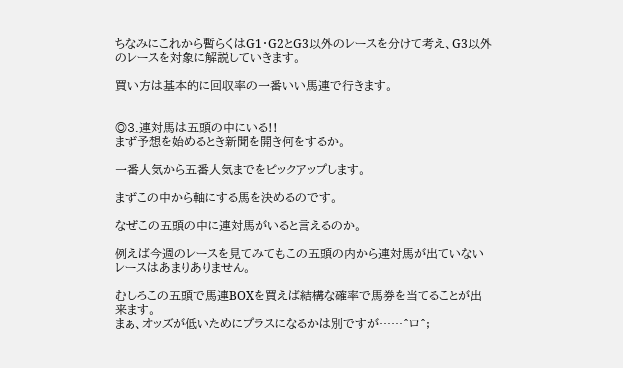ちなみにこれから暫らくはG1・G2とG3以外のレースを分けて考え、G3以外のレースを対象に解説していきます。

買い方は基本的に回収率の一番いい馬連で行きます。


◎3.連対馬は五頭の中にいる!!
まず予想を始めるとき新聞を開き何をするか。

一番人気から五番人気までをピックアップします。

まずこの中から軸にする馬を決めるのです。

なぜこの五頭の中に連対馬がいると言えるのか。

例えば今週のレースを見てみてもこの五頭の内から連対馬が出ていないレースはあまりありません。

むしろこの五頭で馬連BOXを買えば結構な確率で馬券を当てることが出来ます。
まぁ、オッズが低いためにプラスになるかは別ですが……^ロ^;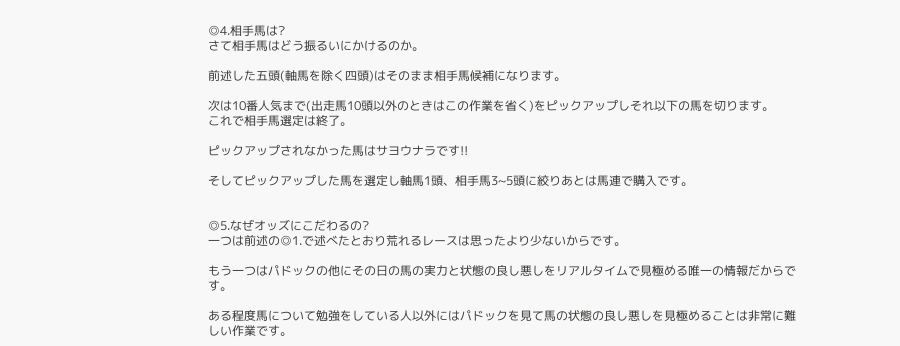◎4.相手馬は?
さて相手馬はどう振るいにかけるのか。

前述した五頭(軸馬を除く四頭)はそのまま相手馬候補になります。

次は10番人気まで(出走馬10頭以外のときはこの作業を省く)をピックアップしそれ以下の馬を切ります。
これで相手馬選定は終了。

ピックアップされなかった馬はサヨウナラです!!

そしてピックアップした馬を選定し軸馬1頭、相手馬3~5頭に絞りあとは馬連で購入です。


◎5.なぜオッズにこだわるの?
一つは前述の◎1.で述べたとおり荒れるレースは思ったより少ないからです。

もう一つはパドックの他にその日の馬の実力と状態の良し悪しをリアルタイムで見極める唯一の情報だからです。

ある程度馬について勉強をしている人以外にはパドックを見て馬の状態の良し悪しを見極めることは非常に難しい作業です。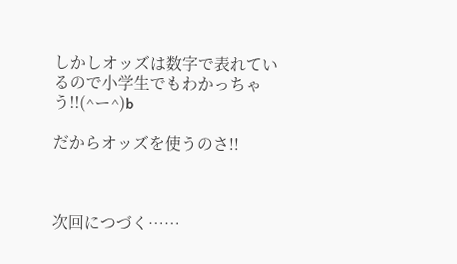しかしオッズは数字で表れているので小学生でもわかっちゃう!!(^ー^)b

だからオッズを使うのさ!!



次回につづく……